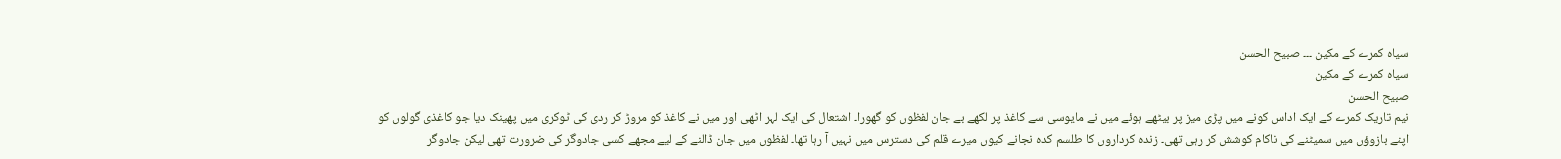سیاہ کمرے کے مکین ۔۔۔ صبیح الحسن
سیاہ کمرے کے مکین
صبیح الحسن
نیم تاریک کمرے کے ایک اداس کونے میں پڑی میز پر بیٹھے ہوئے میں نے مایوسی سے کاغذ پر لکھے بے جان لفظوں کو گھورا۔ اشتعال کی ایک لہر اٹھی اور میں نے کاغذ کو مروڑ کر ردی کی ٹوکری میں پھینک دیا جو کاغذی گولوں کو اپنے بازوؤں میں سمیٹنے کی ناکام کوشش کر رہی تھی۔ زندہ کرداروں کا طلسم کدہ نجانے کیوں میرے قلم کی دسترس میں نہیں آ رہا تھا۔ لفظوں میں جان ڈالنے کے لیے مجھے کسی جادوگر کی ضرورت تھی لیکن جادوگر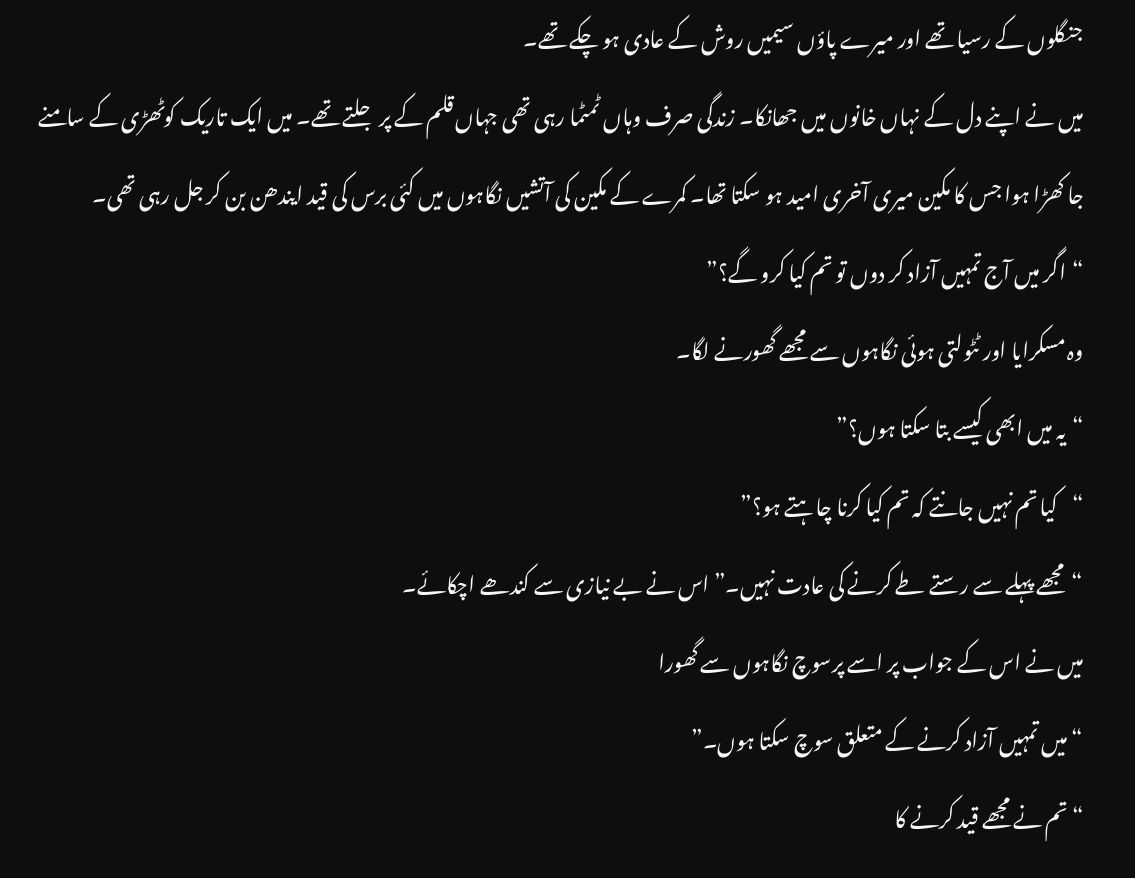جنگلوں کے رسیا تھے اور میرے پاؤں سیمیں روش کے عادی ہو چکے تھے۔
میں نے اپنے دل کے نہاں خانوں میں جھانکا۔ زندگی صرف وہاں ٹمٹما رہی تھی جہاں قلم کے پر جلتے تھے۔ میں ایک تاریک کوٹھڑی کے سامنے جا کھڑا ہوا جس کا مکین میری آخری امید ہو سکتا تھا۔ کمرے کے مکین کی آتشیں نگاہوں میں کئی برس کی قید ایندھن بن کر جل رہی تھی۔
“اگر میں آج تمہیں آزاد کر دوں تو تم کیا کرو گے؟”
وہ مسکرایا اور ٹٹولتی ہوئی نگاہوں سے مجھے گھورنے لگا۔
“یہ میں ابھی کیسے بتا سکتا ہوں؟”
“کیا تم نہیں جانتے کہ تم کیا کرنا چاہتے ہو؟”
“مجھے پہلے سے رستے طے کرنے کی عادت نہیں۔” اس نے بے نیازی سے کندھے اچکائے۔
میں نے اس کے جواب پر اسے پرسوچ نگاہوں سے گھورا
“میں تمہیں آزاد کرنے کے متعلق سوچ سکتا ہوں۔”
“تم نے مجھے قید کرنے کا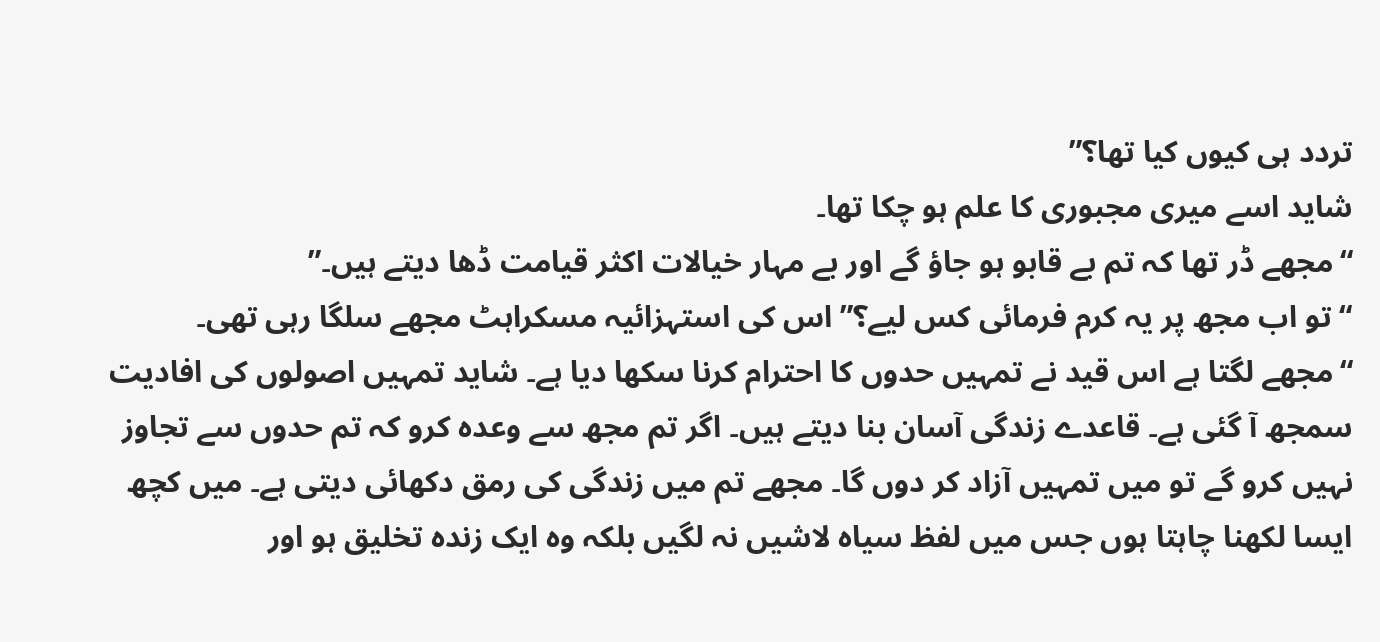تردد ہی کیوں کیا تھا؟”
شاید اسے میری مجبوری کا علم ہو چکا تھا۔
“مجھے ڈر تھا کہ تم بے قابو ہو جاؤ گے اور بے مہار خیالات اکثر قیامت ڈھا دیتے ہیں۔”
“تو اب مجھ پر یہ کرم فرمائی کس لیے؟” اس کی استہزائیہ مسکراہٹ مجھے سلگا رہی تھی۔
“مجھے لگتا ہے اس قید نے تمہیں حدوں کا احترام کرنا سکھا دیا ہے۔ شاید تمہیں اصولوں کی افادیت سمجھ آ گئی ہے۔ قاعدے زندگی آسان بنا دیتے ہیں۔ اگر تم مجھ سے وعدہ کرو کہ تم حدوں سے تجاوز نہیں کرو گے تو میں تمہیں آزاد کر دوں گا۔ مجھے تم میں زندگی کی رمق دکھائی دیتی ہے۔ میں کچھ ایسا لکھنا چاہتا ہوں جس میں لفظ سیاہ لاشیں نہ لگیں بلکہ وہ ایک زندہ تخلیق ہو اور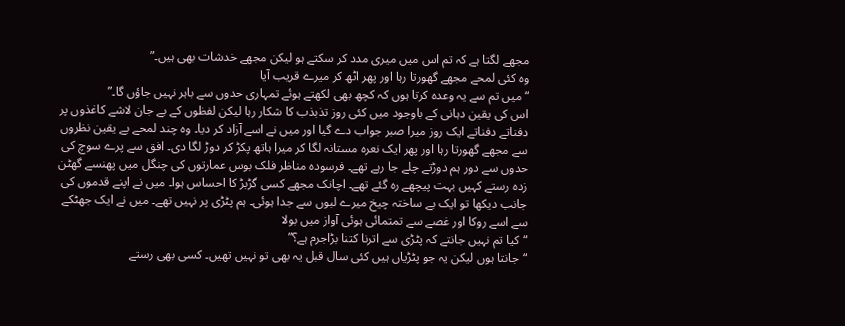مجھے لگتا ہے کہ تم اس میں میری مدد کر سکتے ہو لیکن مجھے خدشات بھی ہیں۔”
وہ کئی لمحے مجھے گھورتا رہا اور پھر اٹھ کر میرے قریب آیا
“میں تم سے یہ وعدہ کرتا ہوں کہ کچھ بھی لکھتے ہوئے تمہاری حدوں سے باہر نہیں جاؤں گا۔”
اس کی یقین دہانی کے باوجود میں کئی روز تذبذب کا شکار رہا لیکن لفظوں کے بے جان لاشے کاغذوں پر دفناتے دفناتے ایک روز میرا صبر جواب دے گیا اور میں نے اسے آزاد کر دیا۔ وہ چند لمحے بے یقین نظروں سے مجھے گھورتا رہا اور پھر ایک نعرہ مستانہ لگا کر میرا ہاتھ پکڑ کر دوڑ لگا دی۔ افق سے پرے سوچ کی حدوں سے دور ہم دوڑتے چلے جا رہے تھے۔ فرسودہ مناظر فلک بوس عمارتوں کی چنگل میں پھنسے گھٹن زدہ رستے کہیں بہت پیچھے رہ گئے تھے۔ اچانک مجھے کسی گڑبڑ کا احساس ہوا۔ میں نے اپنے قدموں کی جانب دیکھا تو ایک بے ساختہ چیخ میرے لبوں سے جدا ہوئی۔ ہم پٹڑی پر نہیں تھے۔ میں نے ایک جھٹکے سے اسے روکا اور غصے سے تمتمائی ہوئی آواز میں بولا
“کیا تم نہیں جانتے کہ پٹڑی سے اترنا کتنا بڑاجرم ہے؟”
“جانتا ہوں لیکن یہ جو پٹڑیاں ہیں کئی سال قبل یہ بھی تو نہیں تھیں۔ کسی بھی رستے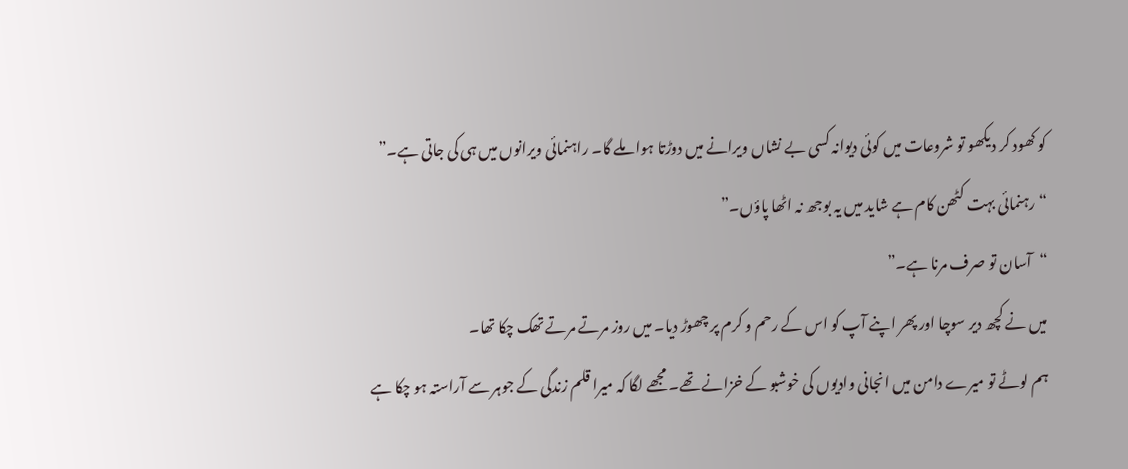کو کھود کر دیکھو تو شروعات میں کوئی دیوانہ کسی بے نشاں ویرانے میں دوڑتا ہوا ملے گا۔ راہنمائی ویرانوں میں ہی کی جاتی ہے۔”
“رہنمائی بہت کٹھن کام ہے شاید میں یہ بوجھ نہ اٹھا پاؤں۔”
“آسان تو صرف مرنا ہے۔”
میں نے کچھ دیر سوچا اور پھر اپنے آپ کو اس کے رحم و کرم پر چھوڑ دیا۔ میں روز مرتے مرتے تھک چکا تھا۔
ہم لوٹے تو میرے دامن میں انجانی وادیوں کی خوشبو کے خزانے تھے۔ مجھے لگا کہ میرا قلم زندگی کے جوہر سے آراستہ ہو چکا ہے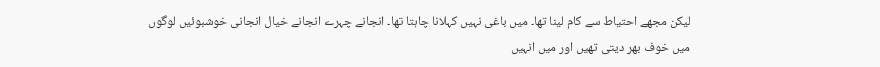لیکن مجھے احتیاط سے کام لینا تھا۔ میں باغی نہیں کہلانا چاہتا تھا۔ انجانے چہرے انجانے خیال انجانی خوشبوئیں لوگوں میں خوف بھر دیتی تھیں اور میں انہیں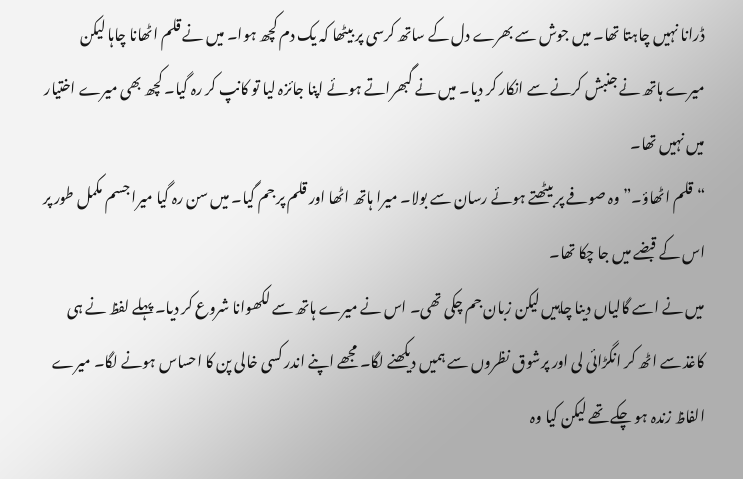ڈرانا نہیں چاہتا تھا۔ میں جوش سے بھرے دل کے ساتھ کرسی پر بیٹھا کہ یک دم کچھ ہوا۔ میں نے قلم اٹھانا چاہا لیکن میرے ہاتھ نے جنبش کرنے سے انکار کر دیا۔ میں نے گبھراتے ہوئے اپنا جائزہ لیا تو کانپ کر رہ گیا۔ کچھ بھی میرے اختیار میں نہیں تھا۔
“قلم اٹھاؤ۔” وہ صوفے پر بیٹھتے ہوئے رسان سے بولا۔ میرا ہاتھ اٹھا اور قلم پر جم گیا۔ میں سن رہ گیا میرا جسم مکمل طور پر اس کے قبضے میں جا چکا تھا۔
میں نے اسے گالیاں دینا چاہیں لیکن زبان جم چکی تھی۔ اس نے میرے ہاتھ سے لکھوانا شروع کر دیا۔ پہلے لفظ نے ہی کاغذ سے اٹھ کر انگڑائی لی اور پرشوق نظروں سے ہمیں دیکھنے لگا۔ مجھے اپنے اندر کسی خالی پن کا احساس ہونے لگا۔ میرے الفاظ زندہ ہو چکے تھے لیکن کیا وہ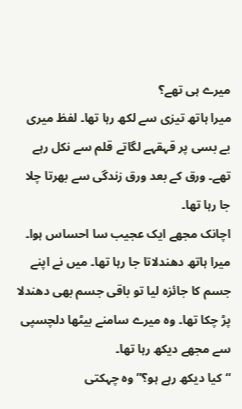میرے ہی تھے؟
میرا ہاتھ تیزی سے لکھ رہا تھا۔ لفظ میری بے بسی پر قہقہے لگاتے قلم سے نکل رہے تھے۔ ورق کے بعد ورق زندگی سے بھرتا چلا جا رہا تھا۔
اچانک مجھے ایک عجیب سا احساس ہوا۔ میرا ہاتھ دھندلاتا جا رہا تھا۔ میں نے اپنے جسم کا جائزہ لیا تو باقی جسم بھی دھندلا پڑ چکا تھا۔ وہ میرے سامنے بیٹھا دلچسپی سے مجھے دیکھ رہا تھا۔
“کیا دیکھ رہے ہو؟” وہ چہکتی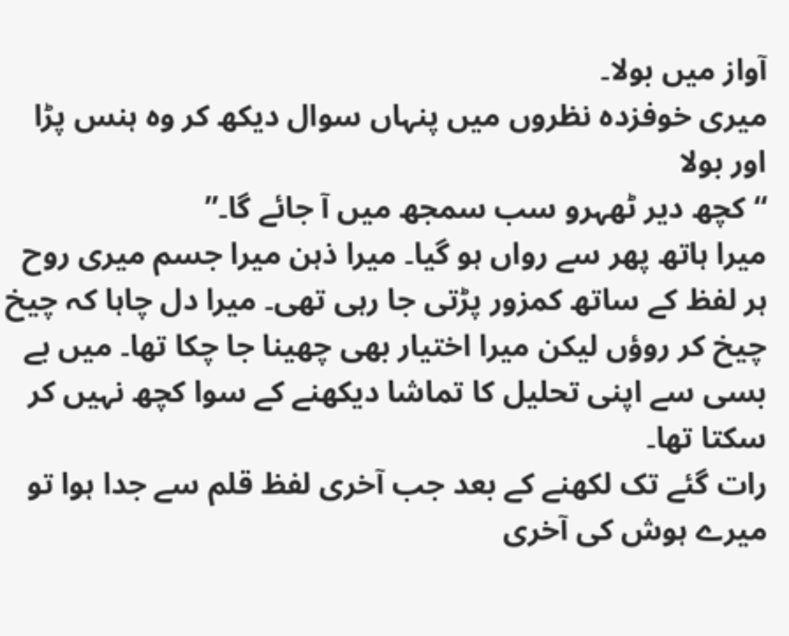آواز میں بولا۔
میری خوفزدہ نظروں میں پنہاں سوال دیکھ کر وہ ہنس پڑا اور بولا
“کچھ دیر ٹھہرو سب سمجھ میں آ جائے گا۔”
میرا ہاتھ پھر سے رواں ہو گیا۔ میرا ذہن میرا جسم میری روح ہر لفظ کے ساتھ کمزور پڑتی جا رہی تھی۔ میرا دل چاہا کہ چیخ چیخ کر روؤں لیکن میرا اختیار بھی چھینا جا چکا تھا۔ میں بے بسی سے اپنی تحلیل کا تماشا دیکھنے کے سوا کچھ نہیں کر سکتا تھا۔
رات گئے تک لکھنے کے بعد جب آخری لفظ قلم سے جدا ہوا تو میرے ہوش کی آخری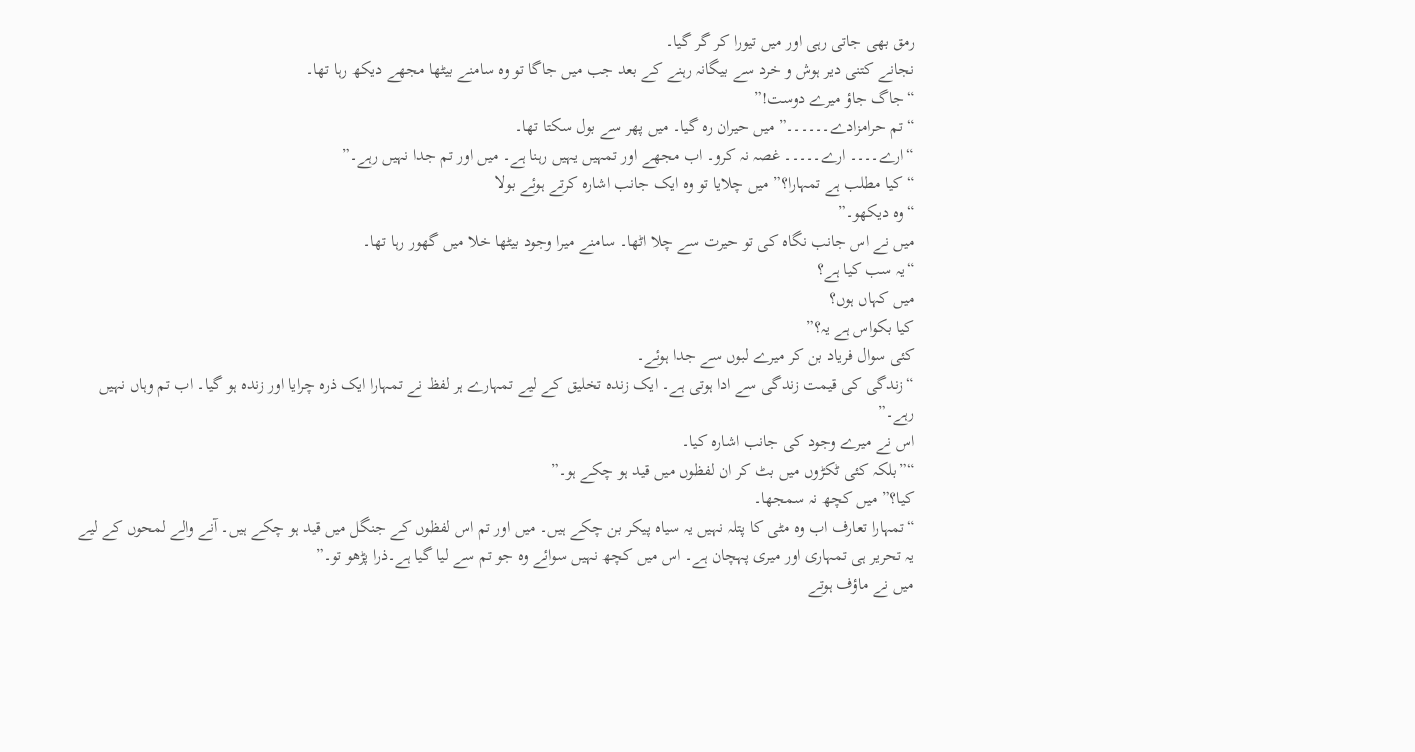رمق بھی جاتی رہی اور میں تیورا کر گر گیا۔
نجانے کتنی دیر ہوش و خرد سے بیگانہ رہنے کے بعد جب میں جاگا تو وہ سامنے بیٹھا مجھے دیکھ رہا تھا۔
“جاگ جاؤ میرے دوست!”
“تم حرامزادے۔۔۔۔۔۔” میں حیران رہ گیا۔ میں پھر سے بول سکتا تھا۔
“ارے۔۔۔۔ ارے۔۔۔۔۔ غصہ نہ کرو۔ اب مجھے اور تمہیں یہیں رہنا ہے۔ میں اور تم جدا نہیں رہے۔”
“کیا مطلب ہے تمہارا؟” میں چلایا تو وہ ایک جانب اشارہ کرتے ہوئے بولا
“وہ دیکھو۔”
میں نے اس جانب نگاہ کی تو حیرت سے چلا اٹھا۔ سامنے میرا وجود بیٹھا خلا میں گھور رہا تھا۔
“یہ سب کیا ہے؟
میں کہاں ہوں؟
کیا بکواس ہے یہ؟”
کئی سوال فریاد بن کر میرے لبوں سے جدا ہوئے۔
“زندگی کی قیمت زندگی سے ادا ہوتی ہے۔ ایک زندہ تخلیق کے لیے تمہارے ہر لفظ نے تمہارا ایک ذرہ چرایا اور زندہ ہو گیا۔ اب تم وہاں نہیں رہے۔”
اس نے میرے وجود کی جانب اشارہ کیا۔
“”بلکہ کئی ٹکڑوں میں بٹ کر ان لفظوں میں قید ہو چکے ہو۔”
کیا؟” میں کچھ نہ سمجھا۔
“تمہارا تعارف اب وہ مٹی کا پتلہ نہیں یہ سیاہ پیکر بن چکے ہیں۔ میں اور تم اس لفظوں کے جنگل میں قید ہو چکے ہیں۔ آنے والے لمحوں کے لیے یہ تحریر ہی تمہاری اور میری پہچان ہے۔ اس میں کچھ نہیں سوائے وہ جو تم سے لیا گیا ہے۔ذرا پڑھو تو۔”
میں نے ماؤف ہوتے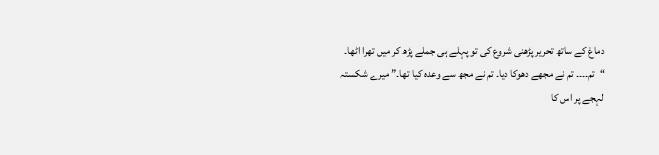دماغ کے ساتھ تحریر پڑھنی شروع کی تو پہلے ہی جملے پڑھ کر میں تھرا اٹھا۔
“تم۔۔۔۔ تم نے مجھے دھوکا دیا۔ تم نے مجھ سے وعدہ کیا تھا۔” میرے شکستہ لہجے پر اس کا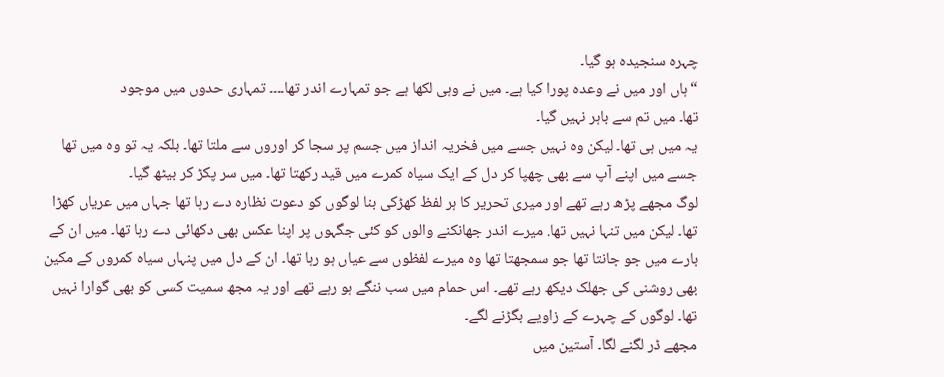چہرہ سنجیدہ ہو گیا۔
“ہاں اور میں نے وعدہ پورا کیا ہے۔ میں نے وہی لکھا ہے جو تمہارے اندر تھا۔۔۔۔ تمہاری حدوں میں موجود
تھا۔ میں تم سے باہر نہیں گیا۔
یہ میں ہی تھا۔ لیکن وہ نہیں جسے میں فخریہ انداز میں جسم پر سجا کر اوروں سے ملتا تھا۔ بلکہ یہ تو وہ میں تھا جسے میں اپنے آپ سے بھی چھپا کر دل کے ایک سیاہ کمرے میں قید رکھتا تھا۔ میں سر پکڑ کر بیٹھ گیا۔
لوگ مجھے پڑھ رہے تھے اور میری تحریر کا ہر لفظ کھڑکی بنا لوگوں کو دعوت نظارہ دے رہا تھا جہاں میں عریاں کھڑا تھا۔ لیکن میں تنہا نہیں تھا. میرے اندر جھانکنے والوں کو کئی جگہوں پر اپنا عکس بھی دکھائی دے رہا تھا۔ میں ان کے بارے میں جو جانتا تھا جو سمجھتا تھا وہ میرے لفظوں سے عیاں ہو رہا تھا۔ ان کے دل میں پنہاں سیاہ کمروں کے مکین بھی روشنی کی جھلک دیکھ رہے تھے۔ اس حمام میں سب ننگے ہو رہے تھے اور یہ مجھ سمیت کسی کو بھی گوارا نہیں تھا۔ لوگوں کے چہرے کے زاویے بگڑنے لگے۔
مجھے ڈر لگنے لگا۔ آستین میں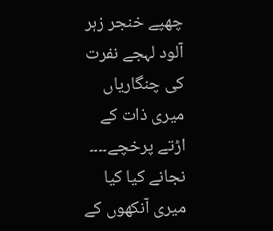چھپے خنجر زہر آلود لہجے نفرت کی چنگاریاں میری ذات کے اڑتے پرخچے۔۔۔۔ نجانے کیا کیا میری آنکھوں کے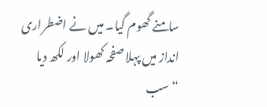سامنے گھوم گیا۔ میں نے اضطراری انداز میں پہلا صفحہ کھولا اور لکھ دیا
“سب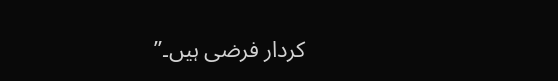کردار فرضی ہیں۔”